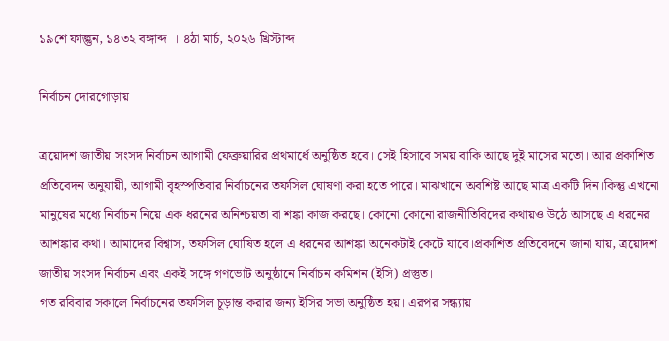১৯শে ফাল্গুন, ১৪৩২ বঙ্গাব্দ  । ৪ঠা মার্চ, ২০২৬ খ্রিস্টাব্দ

নির্বাচন দোরগোড়ায়

ত্রয়োদশ জাতীয় সংসদ নির্বাচন আগামী ফেব্রুয়ারির প্রথমার্ধে অনুষ্ঠিত হবে। সেই হিসাবে সময় বাকি আছে দুই মাসের মতো। আর প্রকাশিত প্রতিবেদন অনুযায়ী, আগামী বৃহস্পতিবার নির্বাচনের তফসিল ঘোষণা করা হতে পারে। মাঝখানে অবশিষ্ট আছে মাত্র একটি দিন।কিন্তু এখনো মানুষের মধ্যে নির্বাচন নিয়ে এক ধরনের অনিশ্চয়তা বা শঙ্কা কাজ করছে। কোনো কোনো রাজনীতিবিদের কথায়ও উঠে আসছে এ ধরনের আশঙ্কার কথা। আমাদের বিশ্বাস, তফসিল ঘোষিত হলে এ ধরনের আশঙ্কা অনেকটাই কেটে যাবে।প্রকাশিত প্রতিবেদনে জানা যায়, ত্রয়োদশ জাতীয় সংসদ নির্বাচন এবং একই সঙ্গে গণভোট অনুষ্ঠানে নির্বাচন কমিশন (ইসি) প্রস্তুত।
গত রবিবার সকালে নির্বাচনের তফসিল চূড়ান্ত করার জন্য ইসির সভা অনুষ্ঠিত হয়। এরপর সন্ধ্যায়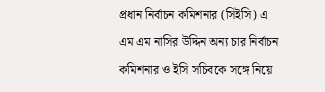প্রধান নির্বাচন কমিশনার (সিইসি) এ এম এম নাসির উদ্দিন অন্য চার নির্বাচন কমিশনার ও ইসি সচিবকে সঙ্গে নিয়ে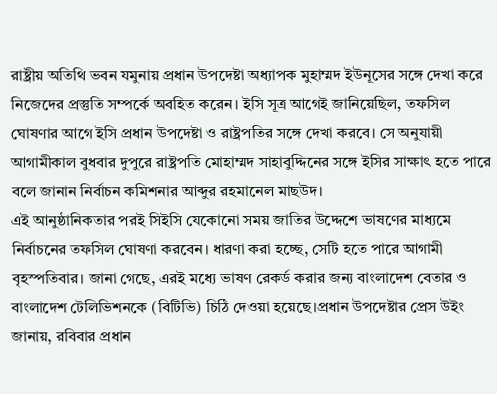রাষ্ট্রীয় অতিথি ভবন যমুনায় প্রধান উপদেষ্টা অধ্যাপক মুহাম্মদ ইউনূসের সঙ্গে দেখা করে নিজেদের প্রস্তুতি সম্পর্কে অবহিত করেন। ইসি সূত্র আগেই জানিয়েছিল, তফসিল ঘোষণার আগে ইসি প্রধান উপদেষ্টা ও রাষ্ট্রপতির সঙ্গে দেখা করবে। সে অনুযায়ী আগামীকাল বুধবার দুপুরে রাষ্ট্রপতি মোহাম্মদ সাহাবুদ্দিনের সঙ্গে ইসির সাক্ষাৎ হতে পারে বলে জানান নির্বাচন কমিশনার আব্দুর রহমানেল মাছউদ।
এই আনুষ্ঠানিকতার পরই সিইসি যেকোনো সময় জাতির উদ্দেশে ভাষণের মাধ্যমে নির্বাচনের তফসিল ঘোষণা করবেন। ধারণা করা হচ্ছে, সেটি হতে পারে আগামী বৃহস্পতিবার। জানা গেছে, এরই মধ্যে ভাষণ রেকর্ড করার জন্য বাংলাদেশ বেতার ও বাংলাদেশ টেলিভিশনকে (বিটিভি) চিঠি দেওয়া হয়েছে।প্রধান উপদেষ্টার প্রেস উইং জানায়, রবিবার প্রধান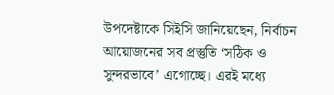উপদেষ্টাকে সিইসি জানিয়েছেন, নির্বাচন আয়োজনের সব প্রস্তুতি ‘সঠিক ও সুন্দরভাবে’ এগোচ্ছে। এরই মধ্যে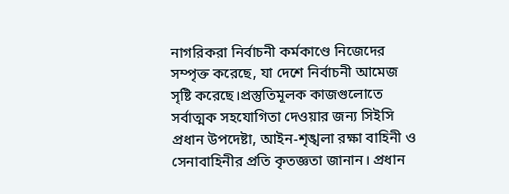নাগরিকরা নির্বাচনী কর্মকাণ্ডে নিজেদের সম্পৃক্ত করেছে, যা দেশে নির্বাচনী আমেজ সৃষ্টি করেছে।প্রস্তুতিমূলক কাজগুলোতে সর্বাত্মক সহযোগিতা দেওয়ার জন্য সিইসি প্রধান উপদেষ্টা, আইন-শৃঙ্খলা রক্ষা বাহিনী ও সেনাবাহিনীর প্রতি কৃতজ্ঞতা জানান। প্রধান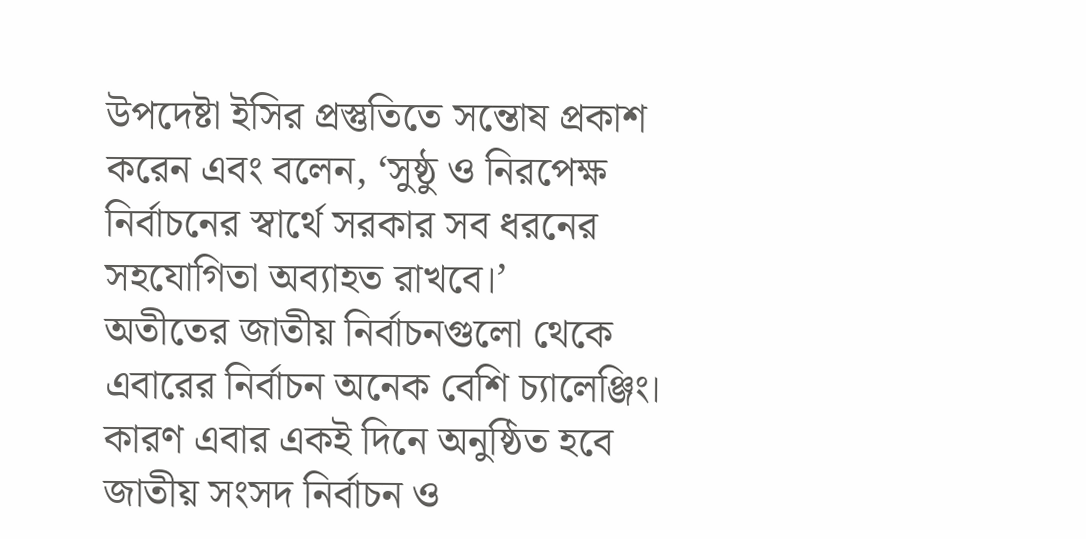উপদেষ্টা ইসির প্রস্তুতিতে সন্তোষ প্রকাশ করেন এবং বলেন, ‘সুষ্ঠু ও নিরপেক্ষ নির্বাচনের স্বার্থে সরকার সব ধরনের সহযোগিতা অব্যাহত রাখবে।’
অতীতের জাতীয় নির্বাচনগুলো থেকে এবারের নির্বাচন অনেক বেশি চ্যালেঞ্জিং। কারণ এবার একই দিনে অনুষ্ঠিত হবে জাতীয় সংসদ নির্বাচন ও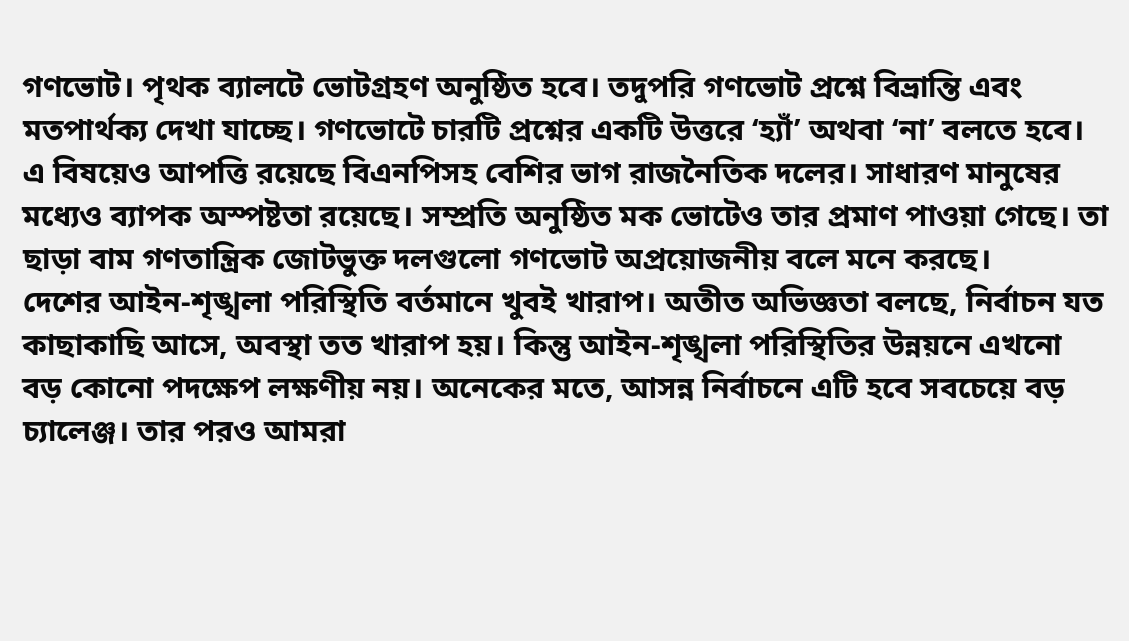গণভোট। পৃথক ব্যালটে ভোটগ্রহণ অনুষ্ঠিত হবে। তদুপরি গণভোট প্রশ্নে বিভ্রান্তি এবং মতপার্থক্য দেখা যাচ্ছে। গণভোটে চারটি প্রশ্নের একটি উত্তরে ‘হ্যাঁ’ অথবা ‘না’ বলতে হবে। এ বিষয়েও আপত্তি রয়েছে বিএনপিসহ বেশির ভাগ রাজনৈতিক দলের। সাধারণ মানুষের মধ্যেও ব্যাপক অস্পষ্টতা রয়েছে। সম্প্রতি অনুষ্ঠিত মক ভোটেও তার প্রমাণ পাওয়া গেছে। তা ছাড়া বাম গণতান্ত্রিক জোটভুক্ত দলগুলো গণভোট অপ্রয়োজনীয় বলে মনে করছে।
দেশের আইন-শৃঙ্খলা পরিস্থিতি বর্তমানে খুবই খারাপ। অতীত অভিজ্ঞতা বলছে, নির্বাচন যত কাছাকাছি আসে, অবস্থা তত খারাপ হয়। কিন্তু আইন-শৃঙ্খলা পরিস্থিতির উন্নয়নে এখনো বড় কোনো পদক্ষেপ লক্ষণীয় নয়। অনেকের মতে, আসন্ন নির্বাচনে এটি হবে সবচেয়ে বড় চ্যালেঞ্জ। তার পরও আমরা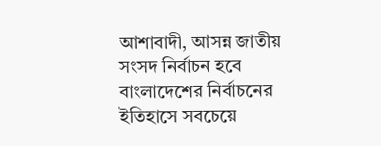আশাবাদী, আসন্ন জাতীয় সংসদ নির্বাচন হবে বাংলাদেশের নির্বাচনের ইতিহাসে সবচেয়ে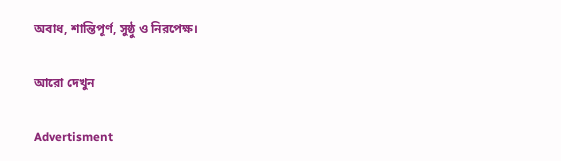অবাধ, শান্তিপূর্ণ, সুষ্ঠু ও নিরপেক্ষ।

আরো দেখুন

Advertisment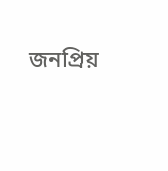জনপ্রিয়